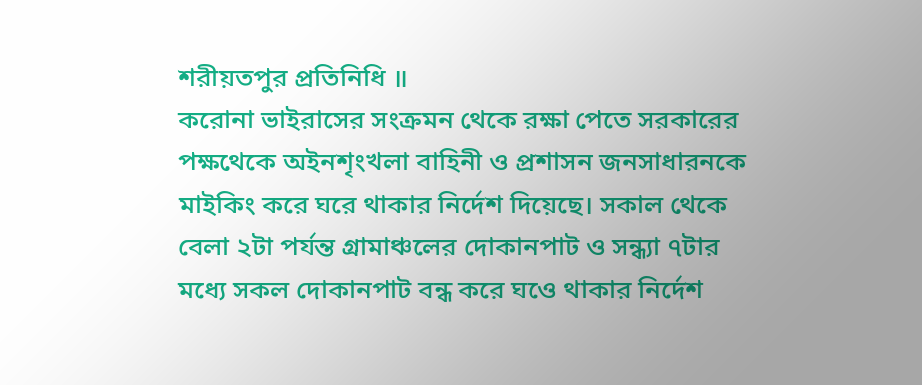শরীয়তপুর প্রতিনিধি ॥
করোনা ভাইরাসের সংক্রমন থেকে রক্ষা পেতে সরকারের পক্ষথেকে অইনশৃংখলা বাহিনী ও প্রশাসন জনসাধারনকে মাইকিং করে ঘরে থাকার নির্দেশ দিয়েছে। সকাল থেকে বেলা ২টা পর্যন্ত গ্রামাঞ্চলের দোকানপাট ও সন্ধ্যা ৭টার মধ্যে সকল দোকানপাট বন্ধ করে ঘওে থাকার নির্দেশ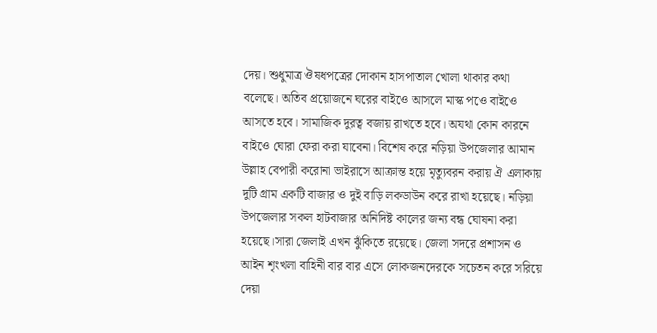দেয়। শুধুমাত্র ঔষধপত্রের দোকান হাসপাতাল খোলা থাকার কথা বলেছে। অতিব প্রয়োজনে ঘরের বাইওে আসলে মাস্ক পওে বাইওে আসতে হবে। সামাজিক দুরত্ব বজায় রাখতে হবে। অযথা কোন কারনে বাইওে ঘোরা ফেরা করা যাবেনা। বিশেষ করে নড়িয়া উপজেলার আমান উল্লাহ বেপারী করোনা ভাইরাসে আক্রান্ত হয়ে মৃত্যুবরন করায় ঐ এলাকায় দুটি গ্রাম একটি বাজার ও দুই বাড়ি লকডাউন করে রাখা হয়েছে। নড়িয়া উপজেলার সকল হাটবাজার অনিদিষ্ট কালের জন্য বন্ধ ঘোষনা করা হয়েছে।সারা জেলাই এখন ঝুঁকিতে রয়েছে। জেলা সদরে প্রশাসন ও আইন শৃংখলা বাহিনী বার বার এসে লোকজনদেরকে সচেতন করে সরিয়ে দেয়া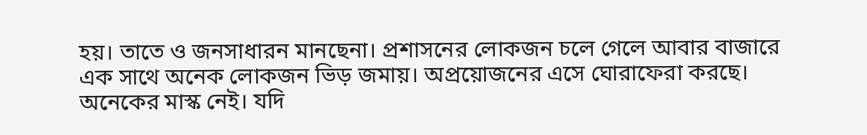হয়। তাতে ও জনসাধারন মানছেনা। প্রশাসনের লোকজন চলে গেলে আবার বাজারে এক সাথে অনেক লোকজন ভিড় জমায়। অপ্রয়োজনের এসে ঘোরাফেরা করছে। অনেকের মাস্ক নেই। যদি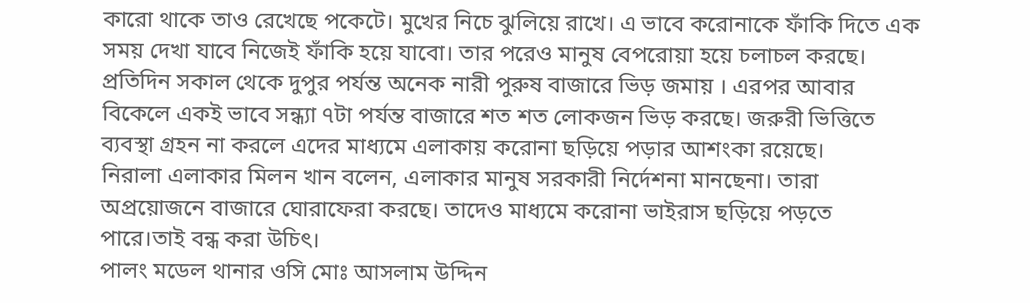কারো থাকে তাও রেখেছে পকেটে। মুখের নিচে ঝুলিয়ে রাখে। এ ভাবে করোনাকে ফাঁকি দিতে এক সময় দেখা যাবে নিজেই ফাঁকি হয়ে যাবো। তার পরেও মানুষ বেপরোয়া হয়ে চলাচল করছে। প্রতিদিন সকাল থেকে দুপুর পর্যন্ত অনেক নারী পুরুষ বাজারে ভিড় জমায় । এরপর আবার বিকেলে একই ভাবে সন্ধ্যা ৭টা পর্যন্ত বাজারে শত শত লোকজন ভিড় করছে। জরুরী ভিত্তিতে ব্যবস্থা গ্রহন না করলে এদের মাধ্যমে এলাকায় করোনা ছড়িয়ে পড়ার আশংকা রয়েছে।
নিরালা এলাকার মিলন খান বলেন, এলাকার মানুষ সরকারী নির্দেশনা মানছেনা। তারা অপ্রয়োজনে বাজারে ঘোরাফেরা করছে। তাদেও মাধ্যমে করোনা ভাইরাস ছড়িয়ে পড়তে পারে।তাই বন্ধ করা উচিৎ।
পালং মডেল থানার ওসি মোঃ আসলাম উদ্দিন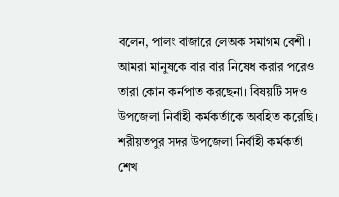বলেন, পালং বাজারে লেঅক সমাগম বেশী । আমরা মানুষকে বার বার নিষেধ করার পরেও তারা কোন কর্নপাত করছেনা। বিষয়টি সদও উপজেলা নির্বাহী কর্মকর্তাকে অবহিত করেছি।
শরীয়তপুর সদর উপজেলা নির্বাহী কর্মকর্তা শেখ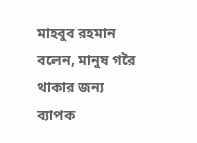মাহবুব রহমান বলেন, মানুষ গরৈ থাকার জন্য ব্যাপক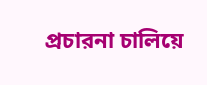প্রচারনা চালিয়ে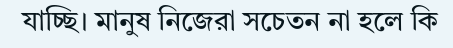যাচ্ছি। মানুষ নিজেরা সচেতন না হলে কি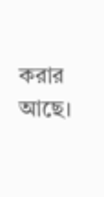করার আছে।